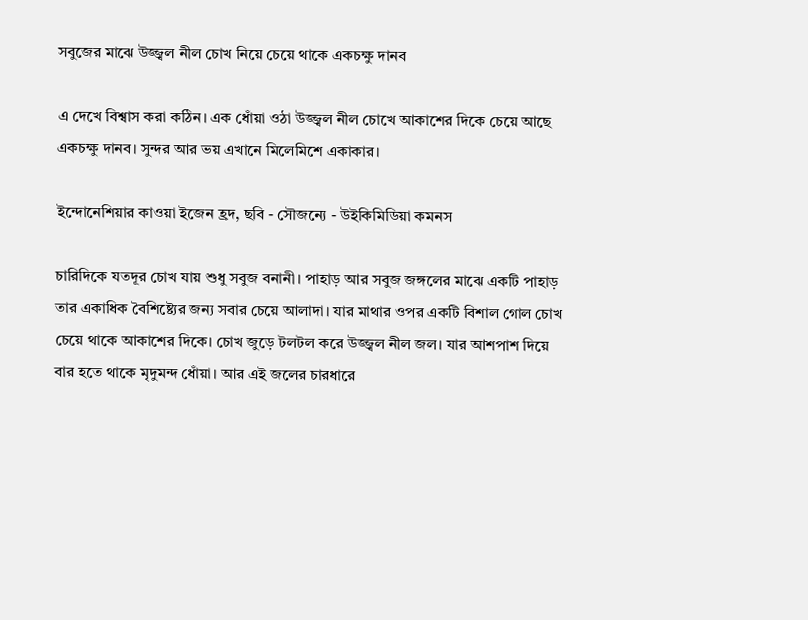সবুজের মাঝে উজ্জ্বল নীল চোখ নিয়ে চেয়ে থাকে একচক্ষু দানব

এ দেখে বিশ্বাস করা কঠিন। এক ধোঁয়া ওঠা উজ্জ্বল নীল চোখে আকাশের দিকে চেয়ে আছে একচক্ষু দানব। সুন্দর আর ভয় এখানে মিলেমিশে একাকার।

ইন্দোনেশিয়ার কাওয়া ইজেন হ্রদ, ছবি - সৌজন্যে - উইকিমিডিয়া কমনস

চারিদিকে যতদূর চোখ যায় শুধু সবুজ বনানী। পাহাড় আর সবুজ জঙ্গলের মাঝে একটি পাহাড় তার একাধিক বৈশিষ্ট্যের জন্য সবার চেয়ে আলাদা। যার মাথার ওপর একটি বিশাল গোল চোখ চেয়ে থাকে আকাশের দিকে। চোখ জুড়ে টলটল করে উজ্জ্বল নীল জল। যার আশপাশ দিয়ে বার হতে থাকে মৃদুমন্দ ধোঁয়া। আর এই জলের চারধারে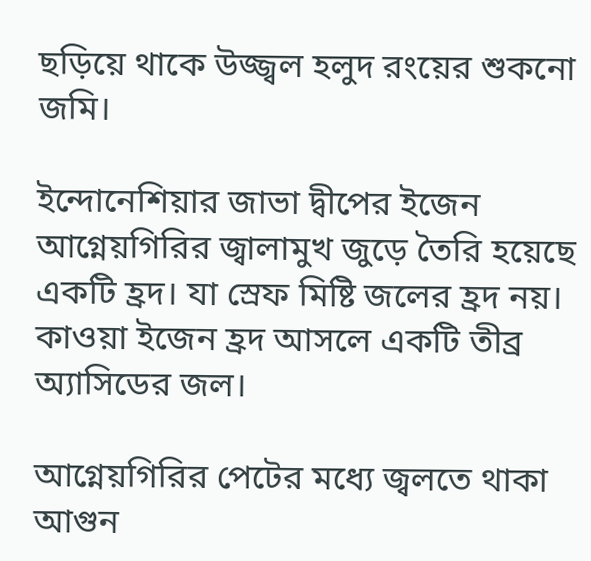ছড়িয়ে থাকে উজ্জ্বল হলুদ রংয়ের শুকনো জমি।

ইন্দোনেশিয়ার জাভা দ্বীপের ইজেন আগ্নেয়গিরির জ্বালামুখ জুড়ে তৈরি হয়েছে একটি হ্রদ। যা স্রেফ মিষ্টি জলের হ্রদ নয়। কাওয়া ইজেন হ্রদ আসলে একটি তীব্র অ্যাসিডের জল।

আগ্নেয়গিরির পেটের মধ্যে জ্বলতে থাকা আগুন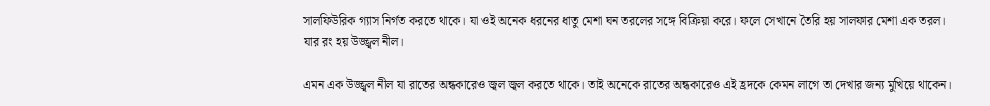সালফিউরিক গ্যাস নির্গত করতে থাকে। যা ওই অনেক ধরনের ধাতু মেশা ঘন তরলের সঙ্গে বিক্রিয়া করে। ফলে সেখানে তৈরি হয় সালফার মেশা এক তরল। যার রং হয় উজ্জ্বল নীল।

এমন এক উজ্জ্বল নীল যা রাতের অন্ধকারেও জ্বল জ্বল করতে থাকে। তাই অনেকে রাতের অন্ধকারেও এই হ্রদকে কেমন লাগে তা দেখার জন্য মুখিয়ে থাকেন।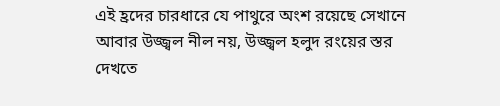এই হ্রদের চারধারে যে পাথুরে অংশ রয়েছে সেখানে আবার উজ্জ্বল নীল নয়, উজ্জ্বল হলুদ রংয়ের স্তর দেখতে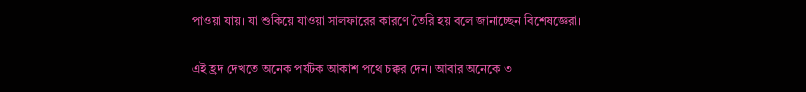পাওয়া যায়। যা শুকিয়ে যাওয়া সালফারের কারণে তৈরি হয় বলে জানাচ্ছেন বিশেষজ্ঞেরা।

এই হ্রদ দেখতে অনেক পর্যটক আকাশ পথে চক্কর দেন। আবার অনেকে ৩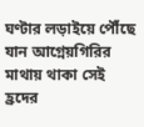ঘণ্টার লড়াইয়ে পৌঁছে যান আগ্নেয়গিরির মাথায় থাকা সেই হ্রদের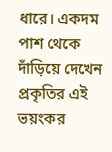ধারে। একদম পাশ থেকে দাঁড়িয়ে দেখেন প্রকৃতির এই ভয়ংকর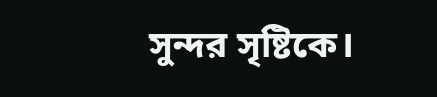সুন্দর সৃষ্টিকে।